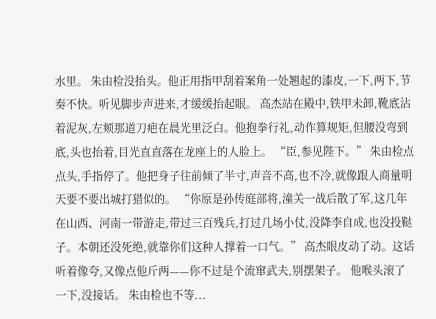水里。 朱由检没抬头。他正用指甲刮着案角一处翘起的漆皮,一下,两下,节奏不快。听见脚步声进来,才缓缓抬起眼。 高杰站在殿中,铁甲未卸,靴底沾着泥灰,左颊那道刀疤在晨光里泛白。他抱拳行礼,动作算规矩,但腰没弯到底,头也抬着,目光直直落在龙座上的人脸上。 “臣,参见陛下。” 朱由检点点头,手指停了。他把身子往前倾了半寸,声音不高,也不冷,就像跟人商量明天要不要出城打猎似的。 “你原是孙传庭部将,潼关一战后散了军,这几年在山西、河南一带游走,带过三百残兵,打过几场小仗,没降李自成,也没投鞑子。本朝还没死绝,就靠你们这种人撑着一口气。” 高杰眼皮动了动。这话听着像夸,又像点他斤两——你不过是个流窜武夫,别摆架子。 他喉头滚了一下,没接话。 朱由检也不等...